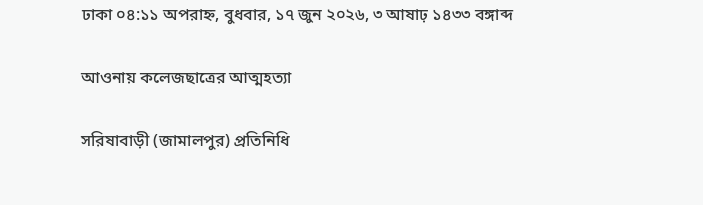ঢাকা ০৪:১১ অপরাহ্ন, বুধবার, ১৭ জুন ২০২৬, ৩ আষাঢ় ১৪৩৩ বঙ্গাব্দ

আওনায় কলেজছাত্রের আত্মহত্যা

সরিষাবাড়ী (জামালপুর) প্রতিনিধি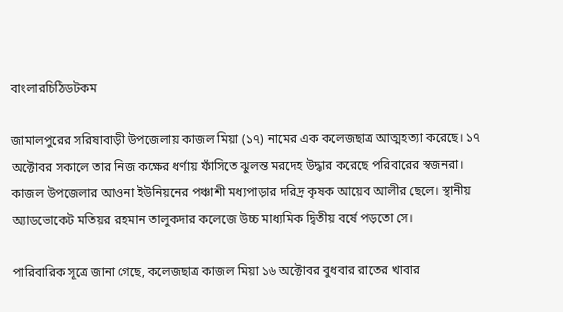বাংলারচিঠিডটকম

জামালপুরের সরিষাবাড়ী উপজেলায় কাজল মিয়া (১৭) নামের এক কলেজছাত্র আত্মহত্যা করেছে। ১৭ অক্টোবর সকালে তার নিজ কক্ষের ধর্ণায় ফাঁসিতে ঝুলন্ত মরদেহ উদ্ধার করেছে পরিবারের স্বজনরা। কাজল উপজেলার আওনা ইউনিয়নের পঞ্চাশী মধ্যপাড়ার দরিদ্র কৃষক আয়েব আলীর ছেলে। স্থানীয় অ্যাডভোকেট মতিয়র রহমান তালুকদার কলেজে উচ্চ মাধ্যমিক দ্বিতীয় বর্ষে পড়তো সে।

পারিবারিক সূত্রে জানা গেছে, কলেজছাত্র কাজল মিয়া ১৬ অক্টোবর বুধবার রাতের খাবার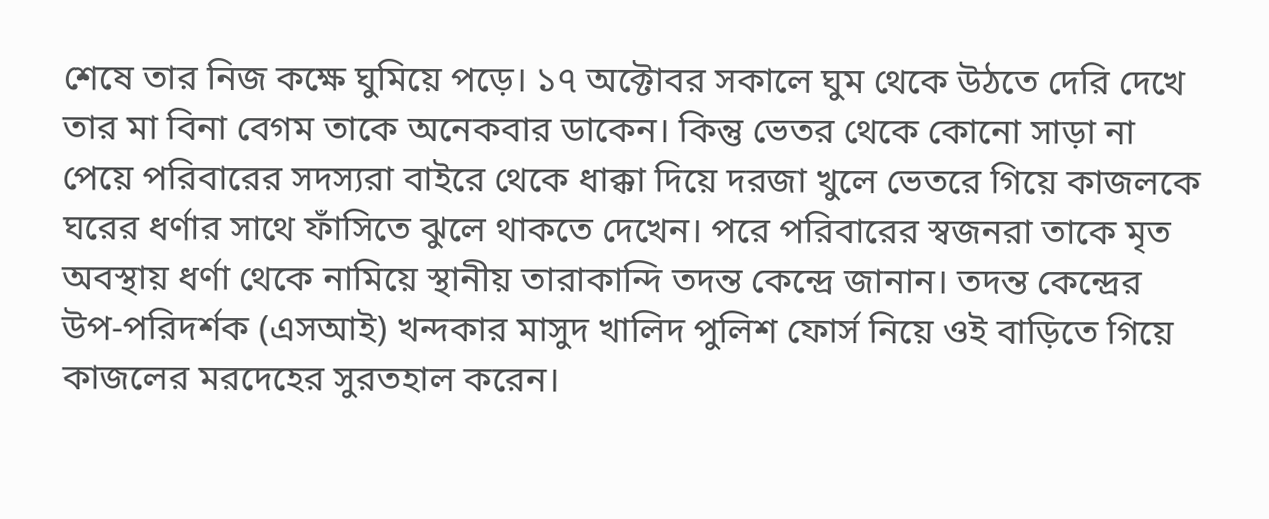শেষে তার নিজ কক্ষে ঘুমিয়ে পড়ে। ১৭ অক্টোবর সকালে ঘুম থেকে উঠতে দেরি দেখে তার মা বিনা বেগম তাকে অনেকবার ডাকেন। কিন্তু ভেতর থেকে কোনো সাড়া না পেয়ে পরিবারের সদস্যরা বাইরে থেকে ধাক্কা দিয়ে দরজা খুলে ভেতরে গিয়ে কাজলকে ঘরের ধর্ণার সাথে ফাঁসিতে ঝুলে থাকতে দেখেন। পরে পরিবারের স্বজনরা তাকে মৃত অবস্থায় ধর্ণা থেকে নামিয়ে স্থানীয় তারাকান্দি তদন্ত কেন্দ্রে জানান। তদন্ত কেন্দ্রের উপ-পরিদর্শক (এসআই) খন্দকার মাসুদ খালিদ পুলিশ ফোর্স নিয়ে ওই বাড়িতে গিয়ে কাজলের মরদেহের সুরতহাল করেন।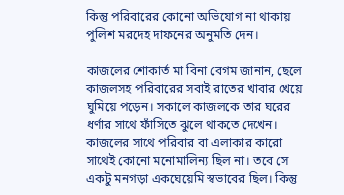কিন্তু পরিবারের কোনো অভিযোগ না থাকায় পুলিশ মরদেহ দাফনের অনুমতি দেন।

কাজলের শোকার্ত মা বিনা বেগম জানান, ছেলে কাজলসহ পরিবারের সবাই রাতের খাবার খেয়ে ঘুমিয়ে পড়েন। সকালে কাজলকে তার ঘরের ধর্ণার সাথে ফাঁসিতে ঝুলে থাকতে দেখেন। কাজলের সাথে পরিবার বা এলাকার কারো সাথেই কোনো মনোমালিন্য ছিল না। তবে সে একটু মনগড়া একঘেয়েমি স্বভাবের ছিল। কিন্তু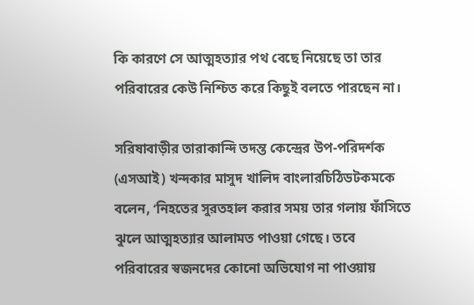কি কারণে সে আত্মহত্যার পথ বেছে নিয়েছে তা তার পরিবারের কেউ নিশ্চিত করে কিছুই বলতে পারছেন না।

সরিষাবাড়ীর তারাকান্দি তদন্ত কেন্দ্রের উপ-পরিদর্শক (এসআই) খন্দকার মাসুদ খালিদ বাংলারচিঠিডটকমকে বলেন, ‘নিহতের সুরতহাল করার সময় তার গলায় ফাঁসিতে ঝুলে আত্মহত্যার আলামত পাওয়া গেছে। তবে পরিবারের স্বজনদের কোনো অভিযোগ না পাওয়ায়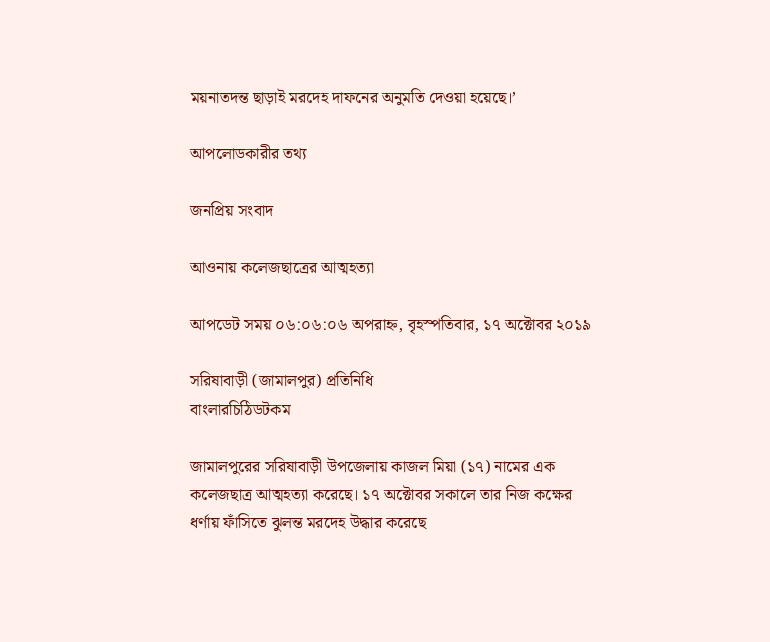ময়নাতদন্ত ছাড়াই মরদেহ দাফনের অনুমতি দেওয়া হয়েছে।’

আপলোডকারীর তথ্য

জনপ্রিয় সংবাদ

আওনায় কলেজছাত্রের আত্মহত্যা

আপডেট সময় ০৬:০৬:০৬ অপরাহ্ন, বৃহস্পতিবার, ১৭ অক্টোবর ২০১৯

সরিষাবাড়ী (জামালপুর) প্রতিনিধি
বাংলারচিঠিডটকম

জামালপুরের সরিষাবাড়ী উপজেলায় কাজল মিয়া (১৭) নামের এক কলেজছাত্র আত্মহত্যা করেছে। ১৭ অক্টোবর সকালে তার নিজ কক্ষের ধর্ণায় ফাঁসিতে ঝুলন্ত মরদেহ উদ্ধার করেছে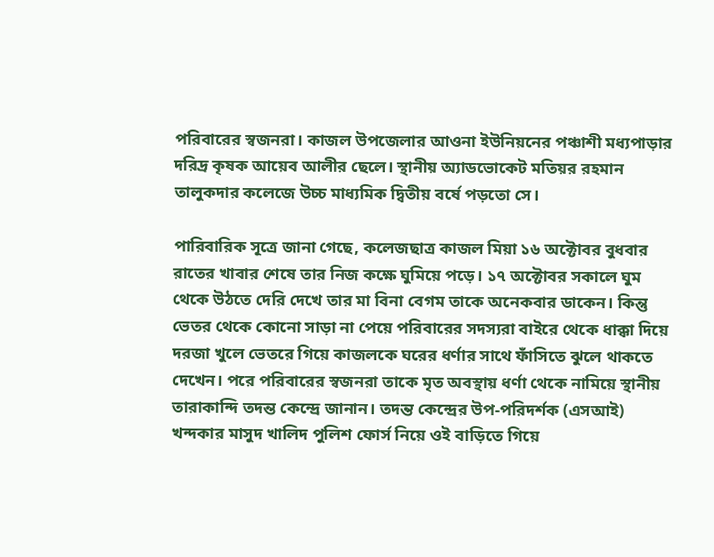পরিবারের স্বজনরা। কাজল উপজেলার আওনা ইউনিয়নের পঞ্চাশী মধ্যপাড়ার দরিদ্র কৃষক আয়েব আলীর ছেলে। স্থানীয় অ্যাডভোকেট মতিয়র রহমান তালুকদার কলেজে উচ্চ মাধ্যমিক দ্বিতীয় বর্ষে পড়তো সে।

পারিবারিক সূত্রে জানা গেছে, কলেজছাত্র কাজল মিয়া ১৬ অক্টোবর বুধবার রাতের খাবার শেষে তার নিজ কক্ষে ঘুমিয়ে পড়ে। ১৭ অক্টোবর সকালে ঘুম থেকে উঠতে দেরি দেখে তার মা বিনা বেগম তাকে অনেকবার ডাকেন। কিন্তু ভেতর থেকে কোনো সাড়া না পেয়ে পরিবারের সদস্যরা বাইরে থেকে ধাক্কা দিয়ে দরজা খুলে ভেতরে গিয়ে কাজলকে ঘরের ধর্ণার সাথে ফাঁসিতে ঝুলে থাকতে দেখেন। পরে পরিবারের স্বজনরা তাকে মৃত অবস্থায় ধর্ণা থেকে নামিয়ে স্থানীয় তারাকান্দি তদন্ত কেন্দ্রে জানান। তদন্ত কেন্দ্রের উপ-পরিদর্শক (এসআই) খন্দকার মাসুদ খালিদ পুলিশ ফোর্স নিয়ে ওই বাড়িতে গিয়ে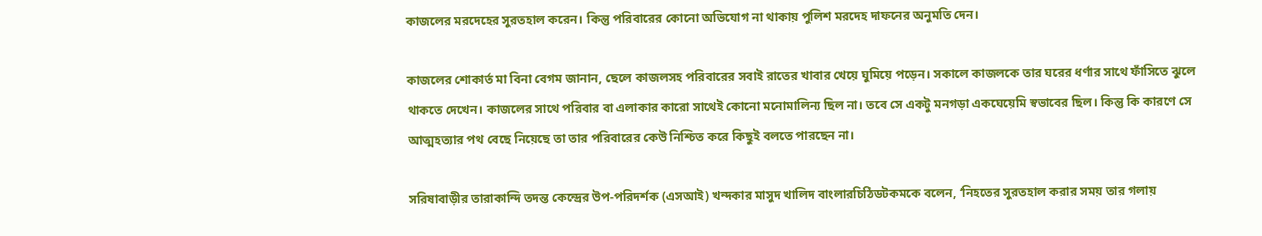কাজলের মরদেহের সুরতহাল করেন। কিন্তু পরিবারের কোনো অভিযোগ না থাকায় পুলিশ মরদেহ দাফনের অনুমতি দেন।

কাজলের শোকার্ত মা বিনা বেগম জানান, ছেলে কাজলসহ পরিবারের সবাই রাতের খাবার খেয়ে ঘুমিয়ে পড়েন। সকালে কাজলকে তার ঘরের ধর্ণার সাথে ফাঁসিতে ঝুলে থাকতে দেখেন। কাজলের সাথে পরিবার বা এলাকার কারো সাথেই কোনো মনোমালিন্য ছিল না। তবে সে একটু মনগড়া একঘেয়েমি স্বভাবের ছিল। কিন্তু কি কারণে সে আত্মহত্যার পথ বেছে নিয়েছে তা তার পরিবারের কেউ নিশ্চিত করে কিছুই বলতে পারছেন না।

সরিষাবাড়ীর তারাকান্দি তদন্ত কেন্দ্রের উপ-পরিদর্শক (এসআই) খন্দকার মাসুদ খালিদ বাংলারচিঠিডটকমকে বলেন, ‘নিহতের সুরতহাল করার সময় তার গলায়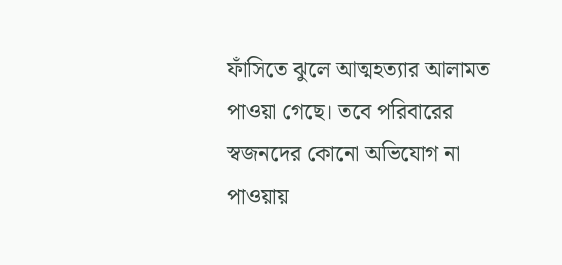ফাঁসিতে ঝুলে আত্মহত্যার আলামত পাওয়া গেছে। তবে পরিবারের স্বজনদের কোনো অভিযোগ না পাওয়ায়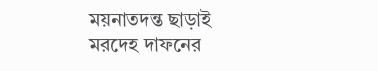ময়নাতদন্ত ছাড়াই মরদেহ দাফনের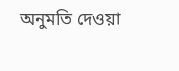অনুমতি দেওয়া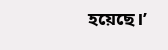হয়েছে।’